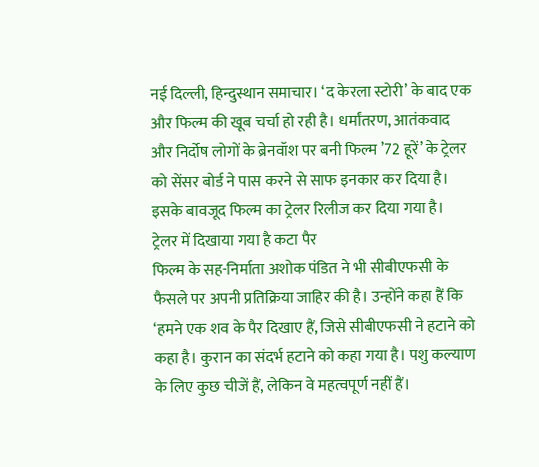नई दिल्ली, हिन्दुस्थान समाचार। ‘द केरला स्टोरी’ के बाद एक और फिल्म की खूब चर्चा हो रही है। धर्मांतरण, आतंकवाद और निर्दोष लोगों के ब्रेनवॉश पर बनी फिल्म ’72 हूरें’ के ट्रेलर को सेंसर बोर्ड ने पास करने से साफ इनकार कर दिया है। इसके बावजूद फिल्म का ट्रेलर रिलीज कर दिया गया है।
ट्रेलर में दिखाया गया है कटा पैर
फिल्म के सह-निर्माता अशोक पंडित ने भी सीबीएफसी के फैसले पर अपनी प्रतिक्रिया जाहिर की है। उन्होंने कहा हैं कि ‘हमने एक शव के पैर दिखाए हैं, जिसे सीबीएफसी ने हटाने को कहा है। कुरान का संदर्भ हटाने को कहा गया है। पशु कल्याण के लिए कुछ चीजें हैं, लेकिन वे महत्वपूर्ण नहीं हैं।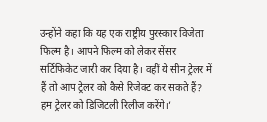उन्होंने कहा कि यह एक राष्ट्रीय पुरस्कार विजेता फिल्म है। आपने फिल्म को लेकर सेंसर सर्टिफिकेट जारी कर दिया है। वहीं ये सीन ट्रेलर में हैं तो आप ट्रेलर को कैसे रिजेक्ट कर सकते हैं? हम ट्रेलर को डिजिटली रिलीज करेंगे।’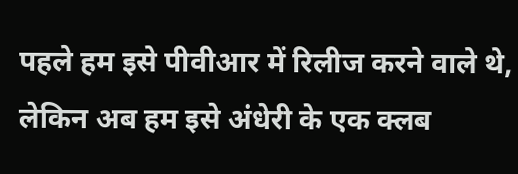पहले हम इसे पीवीआर में रिलीज करने वाले थे, लेकिन अब हम इसे अंधेरी के एक क्लब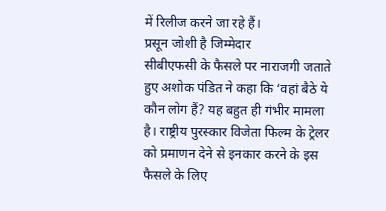में रिलीज करने जा रहे हैं।
प्रसून जोशी है जिम्मेदार
सीबीएफसी के फैसले पर नाराजगी जताते हुए अशोक पंडित ने कहा कि ‘वहां बैठे ये कौन लोग हैं? यह बहुत ही गंभीर मामला है। राष्ट्रीय पुरस्कार विजेता फिल्म के ट्रेलर को प्रमाणन देने से इनकार करने के इस फैसले के लिए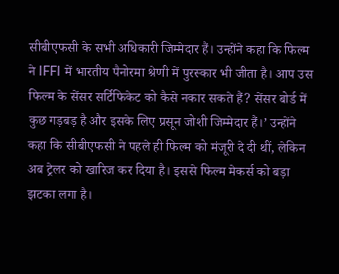सीबीएफसी के सभी अधिकारी जिम्मेदार हैं। उन्होंने कहा कि फिल्म ने IFFI में भारतीय पैनोरमा श्रेणी में पुरस्कार भी जीता है। आप उस फिल्म के सेंसर सर्टिफिकेट को कैसे नकार सकते हैं? सेंसर बोर्ड में कुछ गड़बड़ है और इसके लिए प्रसून जोशी जिम्मेदार हैं।’ उन्होंने कहा कि सीबीएफसी ने पहले ही फिल्म को मंजूरी दे दी थीं, लेकिन अब ट्रेलर को खारिज कर दिया है। इससे फिल्म मेकर्स को बड़ा झटका लगा है।